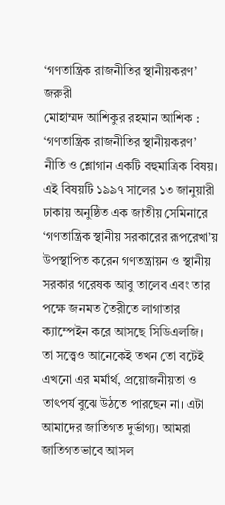‘গণতান্ত্রিক রাজনীতির স্থানীয়করণ’ জরুরী
মোহাম্মদ আশিকুর রহমান আশিক : ‘গণতান্ত্রিক রাজনীতির স্থানীয়করণ’ নীতি ও শ্লোগান একটি বহুমাত্রিক বিষয়। এই বিষয়টি ১৯৯৭ সালের ১৩ জানুয়ারী ঢাকায় অনুষ্ঠিত এক জাতীয় সেমিনারে ‘গণতান্ত্রিক স্থানীয় সরকারের রূপরেখা’য় উপস্থাপিত করেন গণতন্ত্রায়ন ও স্থানীয় সরকার গরেষক আবু তালেব এবং তার পক্ষে জনমত তৈরীতে লাগাতার ক্যাম্পেইন করে আসছে সিডিএলজি। তা সত্ত্বেও আনেকেই তখন তো বটেই এখনো এর মর্মার্থ, প্রয়োজনীয়তা ও তাৎপর্য বুঝে উঠতে পারছেন না। এটা আমাদের জাতিগত দুর্ভাগ্য। আমরা জাতিগতভাবে আসল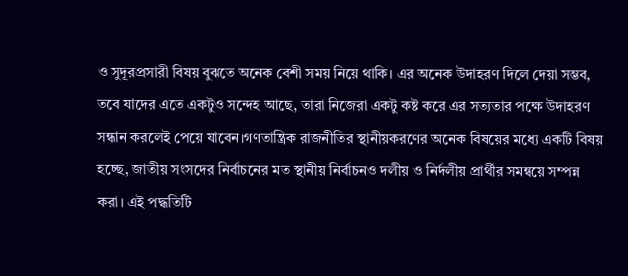ও সুদূরপ্রসারী বিষয় বুঝতে অনেক বেশী সময় নিয়ে থাকি। এর অনেক উদাহরণ দিলে দেয়া সম্ভব, তবে যাদের এতে একটুও সন্দেহ আছে, তারা নিজেরা একটু কষ্ট করে এর সত্যতার পক্ষে উদাহরণ সন্ধান করলেই পেয়ে যাবেন।গণতান্ত্রিক রাজনীতির স্থানীয়করণের অনেক বিষয়ের মধ্যে একটি বিষয় হচ্ছে, জাতীয় সংসদের নির্বাচনের মত স্থানীয় নির্বাচনও দলীয় ও নির্দলীয় প্রার্থীর সমন্বয়ে সম্পন্ন করা। এই পদ্ধতিটি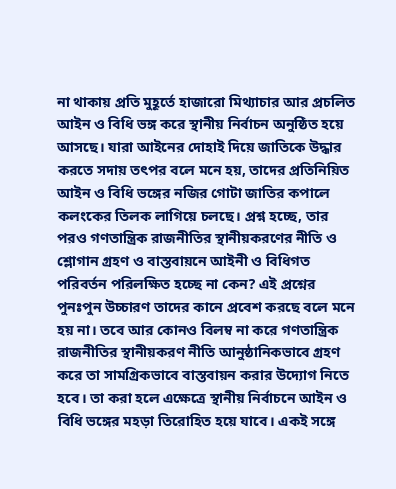না থাকায় প্রতি মুহূর্তে হাজারো মিথ্যাচার আর প্রচলিত আইন ও বিধি ভঙ্গ করে স্থানীয় নির্বাচন অনুষ্ঠিত হয়ে আসছে। যারা আইনের দোহাই দিয়ে জাতিকে উদ্ধার করতে সদায় তৎপর বলে মনে হয়, তাদের প্রতিনিয়িত আইন ও বিধি ভঙ্গের নজির গোটা জাতির কপালে কলংকের তিলক লাগিয়ে চলছে। প্রশ্ন হচ্ছে, তার পরও গণতান্ত্রিক রাজনীতির স্থানীয়করণের নীতি ও শ্লোগান গ্রহণ ও বাস্তবায়নে আইনী ও বিধিগত পরিবর্তন পরিলক্ষিত হচ্ছে না কেন? এই প্রশ্নের পুনঃপুন উচ্চারণ তাদের কানে প্রবেশ করছে বলে মনে হয় না। তবে আর কোনও বিলম্ব না করে গণতান্ত্রিক রাজনীতির স্থানীয়করণ নীতি আনুষ্ঠানিকভাবে গ্রহণ করে তা সামগ্রিকভাবে বাস্তবায়ন করার উদ্যোগ নিতে হবে। তা করা হলে এক্ষেত্রে স্থানীয় নির্বাচনে আইন ও বিধি ভঙ্গের মহড়া তিরোহিত হয়ে যাবে। একই সঙ্গে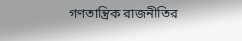গণতান্ত্রিক রাজনীতির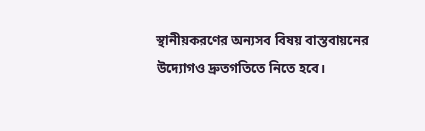স্থানীয়করণের অন্যসব বিষয় বাস্তবায়নের উদ্যোগও দ্রুতগতিতে নিতে হবে।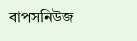বাপসনিউজ